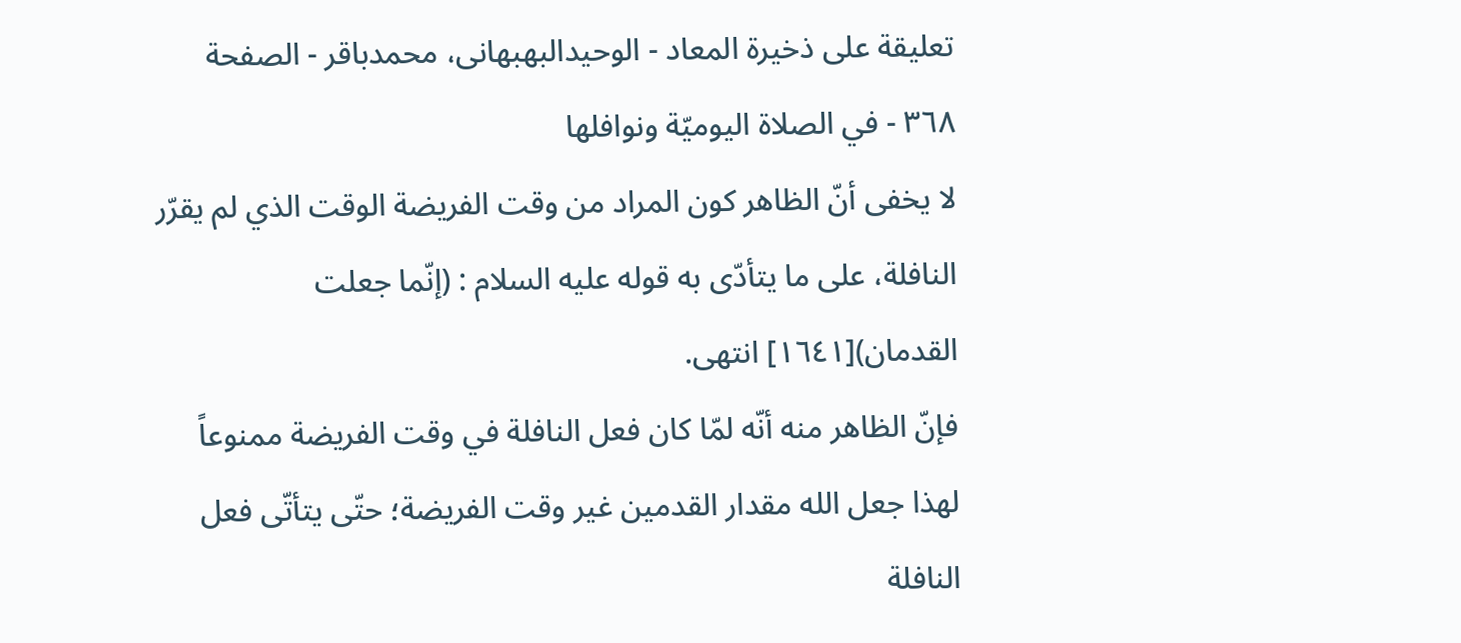تعلیقة علی ذخیرة المعاد - الوحیدالبهبهانی، محمدباقر - الصفحة ٣٦٨ - في الصلاة اليوميّة ونوافلها
لا يخفى أنّ الظاهر كون المراد من وقت الفريضة الوقت الذي لم يقرّر النافلة، على ما يتأدّى به قوله علیه السلام : (إنّما جعلت القدمان)[١٦٤١] انتهى.
فإنّ الظاهر منه أنّه لمّا كان فعل النافلة في وقت الفريضة ممنوعاً لهذا جعل الله مقدار القدمين غير وقت الفريضة؛ حتّى يتأتّى فعل النافلة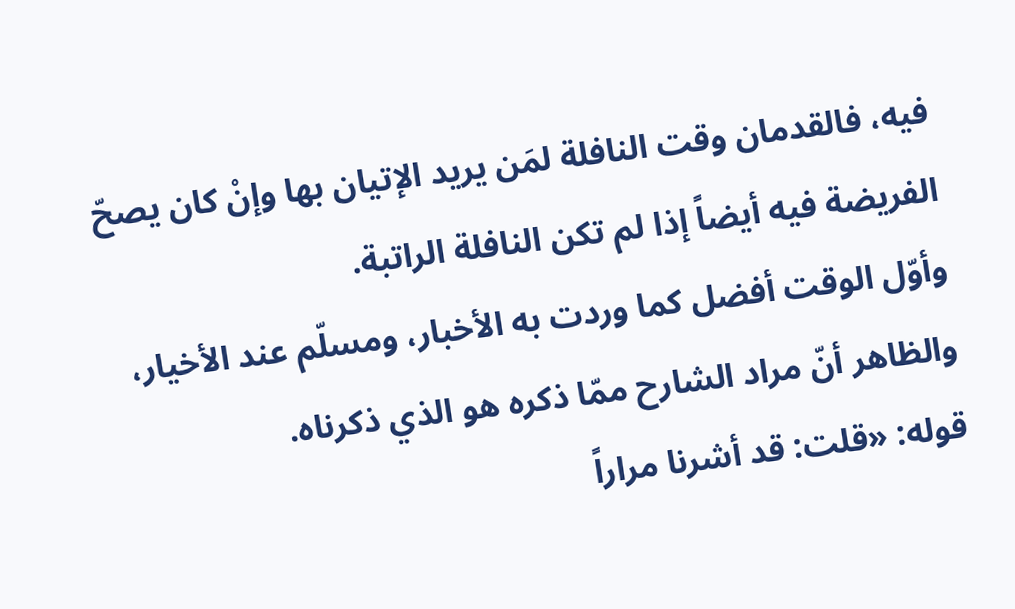فيه، فالقدمان وقت النافلة لمَن يريد الإتيان بها وإنْ كان يصحّ الفريضة فيه أيضاً إذا لم تكن النافلة الراتبة.
وأوّل الوقت أفضل كما وردت به الأخبار، ومسلّم عند الأخيار، والظاهر أنّ مراد الشارح ممّا ذكره هو الذي ذكرناه.
قوله: «قلت: قد أشرنا مراراً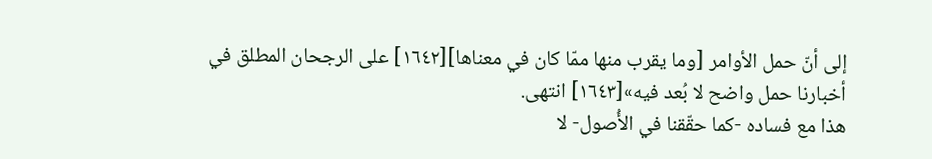إلى أنّ حمل الأوامر [وما يقرب منها ممّا كان في معناها][١٦٤٢] على الرجحان المطلق في أخبارنا حمل واضح لا بُعد فيه»[١٦٤٣] انتهى.
هذا مع فساده -كما حقّقنا في الأُصول- لا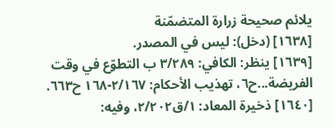يلائم صحيحة زرارة المتضمّنة
[١٦٣٨] (دخل): ليس في المصدر.
[١٦٣٩] ينظر: الكافي: ٣/٢٨٩ ب التطوّع في وقت الفريضة...ح٦، تهذيب الأحكام: ٢/١٦٧-١٦٨ ح٦٦٣.
[١٦٤٠] ذخيرة المعاد: ١/ق٢/٢٠٢، وفيه: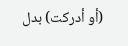(أو أدركت) بدل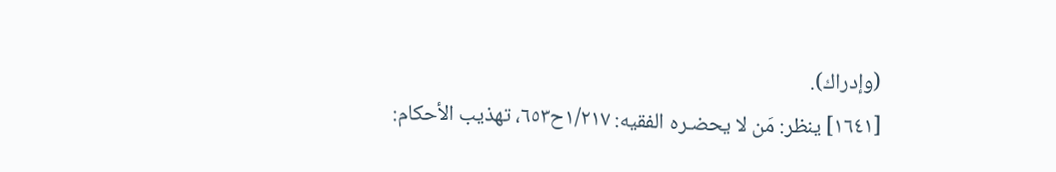(وإدراك).
[١٦٤١] ينظر: مَن لا يحضـره الفقيه: ١/٢١٧ح٦٥٣، تهذيب الأحكام: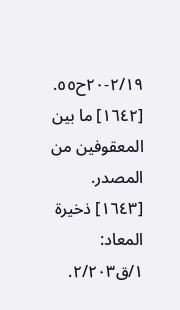٢/١٩-٢٠ح٥٥.
[١٦٤٢] ما بين المعقوفين من المصدر.
[١٦٤٣] ذخيرة المعاد: ١/ق٢/٢٠٣.